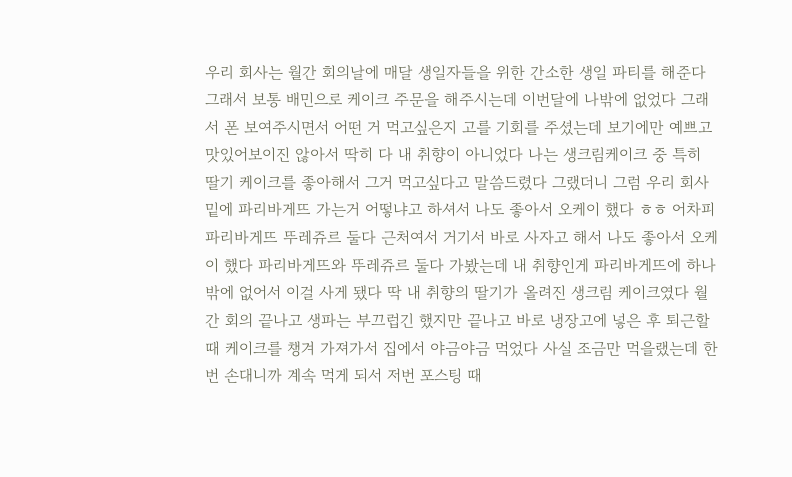우리 회사는 월간 회의날에 매달 생일자들을 위한 간소한 생일 파티를 해준다 그래서 보통 배민으로 케이크 주문을 해주시는데 이번달에 나밖에 없었다 그래서 폰 보여주시면서 어떤 거 먹고싶은지 고를 기회를 주셨는데 보기에만 예쁘고 맛있어보이진 않아서 딱히 다 내 취향이 아니었다 나는 생크림케이크 중 특히 딸기 케이크를 좋아해서 그거 먹고싶다고 말씀드렸다 그랬더니 그럼 우리 회사 밑에 파리바게뜨 가는거 어떻냐고 하셔서 나도 좋아서 오케이 했다 ㅎㅎ 어차피 파리바게뜨 뚜레쥬르 둘다 근처여서 거기서 바로 사자고 해서 나도 좋아서 오케이 했다 파리바게뜨와 뚜레쥬르 둘다 가봤는데 내 취향인게 파리바게뜨에 하나 밖에 없어서 이걸 사게 됐다 딱 내 취향의 딸기가 올려진 생크림 케이크였다 월간 회의 끝나고 생파는 부끄럽긴 했지만 끝나고 바로 냉장고에 넣은 후 퇴근할때 케이크를 챙겨 가져가서 집에서 야금야금 먹었다 사실 조금만 먹을랬는데 한번 손대니까 계속 먹게 되서 저번 포스팅 때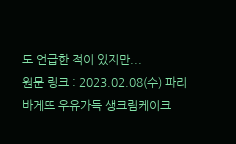도 언급한 적이 있지만...
원문 링크 : 2023.02.08(수) 파리바게뜨 우유가득 생크림케이크